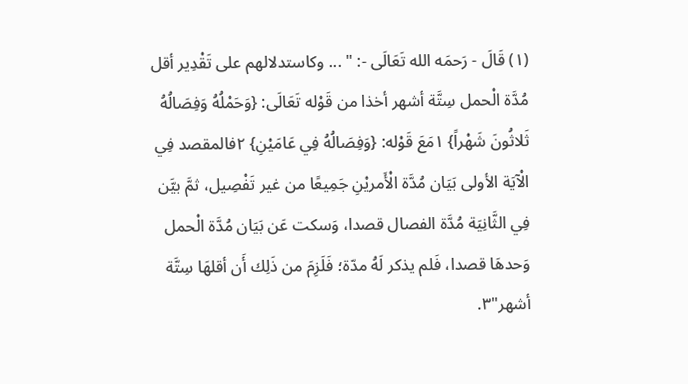(١) قَالَ - رَحمَه الله تَعَالَى -: " ... وكاستدلالهم على تَقْدِير أقل مُدَّة الْحمل سِتَّة أشهر أخذا من قَوْله تَعَالَى: {وَحَمْلُهُ وَفِصَالُهُ ثَلاثُونَ شَهْراً} ١مَعَ قَوْله: {وَفِصَالُهُ فِي عَامَيْنِ} ٢فالمقصد فِي الْآيَة الأولى بَيَان مُدَّة الْأَمريْنِ جَمِيعًا من غير تَفْصِيل، ثمَّ بيَّن فِي الثَّانِيَة مُدَّة الفصال قصدا، وَسكت عَن بَيَان مُدَّة الْحمل وَحدهَا قصدا، فَلم يذكر لَهُ مدّة؛ فَلَزِمَ من ذَلِك أَن أقلهَا سِتَّة أشهر"٣.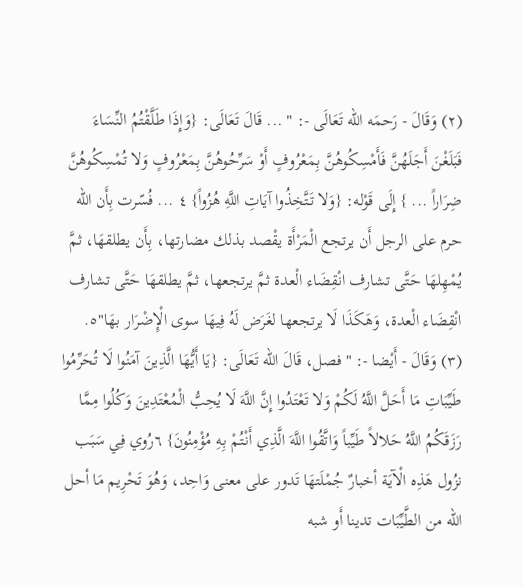(٢) وَقَالَ - رَحمَه الله تَعَالَى -: " ... قَالَ تَعَالَى: {وَإِذَا طَلَّقْتُمُ النِّسَاءَ فَبَلَغْنَ أَجَلَهُنَّ فَأَمْسِكُوهُنَّ بِمَعْرُوفٍ أَوْ سَرِّحُوهُنَّ بِمَعْرُوفٍ وَلا تُمْسِكُوهُنَّ ضِرَاراً ... } إِلَى قَوْله: {وَلا تَتَّخِذُوا آيَاتِ اللَّهِ هُزُواً} ٤ ... فُسّرت بِأَن الله حرم على الرجل أَن يرتجع الْمَرْأَة يقْصد بذلك مضارتها، بِأَن يطلقهَا، ثمَّ يُمْهِلهَا حَتَّى تشارف انْقِضَاء الْعدة ثمَّ يرتجعها، ثمَّ يطلقهَا حَتَّى تشارف انْقِضَاء الْعدة، وَهَكَذَا لَا يرتجعها لغَرَض لَهُ فِيهَا سوى الْإِضْرَار بهَا"٥.
(٣) وَقَالَ - أَيْضا -: "فصل، قَالَ الله تَعَالَى: {يَا أَيُّهَا الَّذِينَ آمَنُوا لَا تُحَرِّمُوا طَيِّبَاتِ مَا أَحَلَّ اللَّهُ لَكُمْ وَلا تَعْتَدُوا إِنَّ اللَّهَ لَا يُحِبُّ الْمُعْتَدِينَ وَكُلُوا مِمَّا رَزَقَكُمُ اللَّهُ حَلالاً طَيِّباً وَاتَّقُوا اللَّهَ الَّذِي أَنْتُمْ بِهِ مُؤْمِنُونَ} ٦رُوي فِي سَبَب نزُول هَذِه الْآيَة أخبارٌ جُمْلَتهَا تَدور على معنى وَاحِد، وَهُوَ تَحْرِيم مَا أحل الله من الطَّيِّبَات تدينا أَو شبه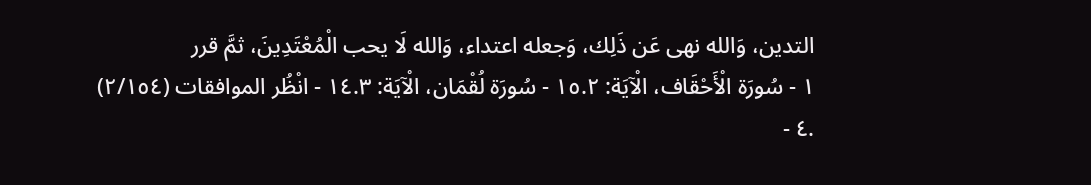التدين، وَالله نهى عَن ذَلِك، وَجعله اعتداء، وَالله لَا يحب الْمُعْتَدِينَ، ثمَّ قرر
١ - سُورَة الْأَحْقَاف، الْآيَة: ١٥.٢ - سُورَة لُقْمَان، الْآيَة: ١٤.٣ - انْظُر الموافقات (٢/١٥٤) .٤ -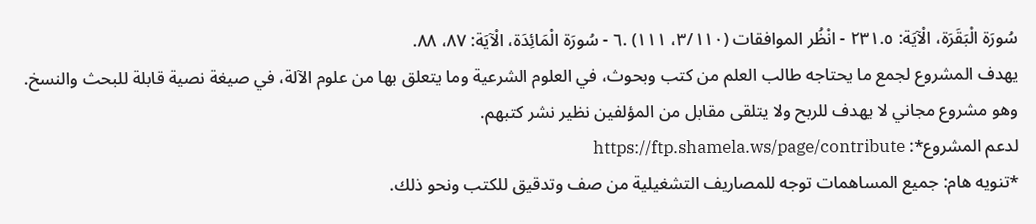سُورَة الْبَقَرَة، الْآيَة: ٢٣١.٥ - انْظُر الموافقات (٣/١١٠، ١١١) .٦ - سُورَة الْمَائِدَة، الْآيَة: ٨٧، ٨٨.
يهدف المشروع لجمع ما يحتاجه طالب العلم من كتب وبحوث، في العلوم الشرعية وما يتعلق بها من علوم الآلة، في صيغة نصية قابلة للبحث والنسخ.
وهو مشروع مجاني لا يهدف للربح ولا يتلقى مقابل من المؤلفين نظير نشر كتبهم.
لدعم المشروع*: https://ftp.shamela.ws/page/contribute
*تنويه هام: جميع المساهمات توجه للمصاريف التشغيلية من صف وتدقيق للكتب ونحو ذلك.